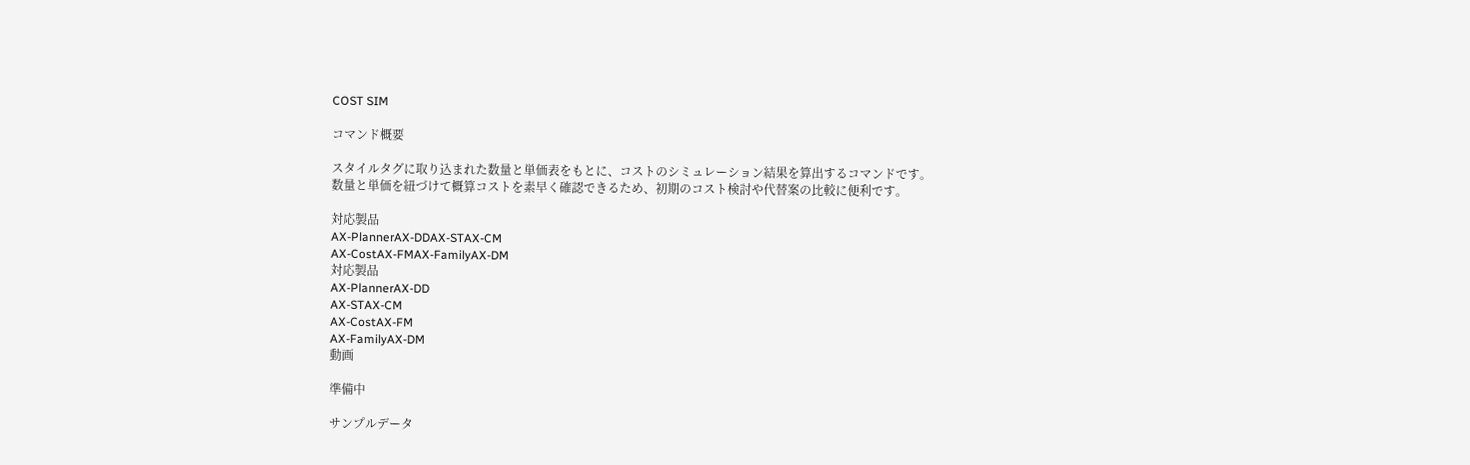COST SIM

コマンド概要

スタイルタグに取り込まれた数量と単価表をもとに、コストのシミュレーション結果を算出するコマンドです。
数量と単価を紐づけて概算コストを素早く確認できるため、初期のコスト検討や代替案の比較に便利です。

対応製品
AX-PlannerAX-DDAX-STAX-CM
AX-CostAX-FMAX-FamilyAX-DM
対応製品
AX-PlannerAX-DD
AX-STAX-CM
AX-CostAX-FM
AX-FamilyAX-DM
動画

準備中

サンプルデータ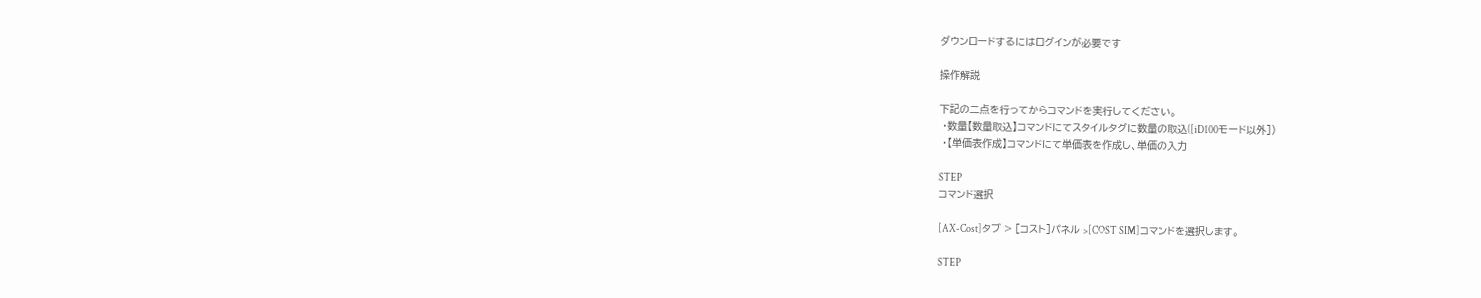ダウンロードするにはログインが必要です

操作解説

下記の二点を行ってからコマンドを実行してください。
 ・数量【数量取込】コマンドにてスタイルタグに数量の取込([iD100モード以外])
 ・【単価表作成】コマンドにて単価表を作成し、単価の入力

STEP
コマンド選択

[AX-Cost]タブ > [コスト]パネル >[COST SIM]コマンドを選択します。

STEP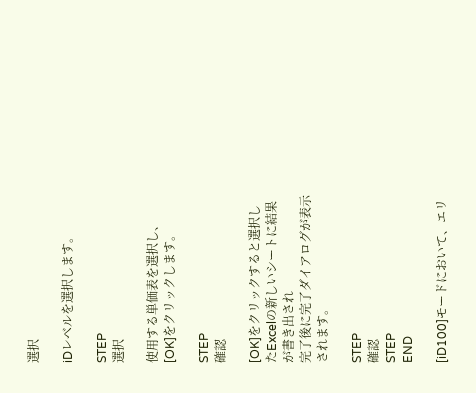選択

iDレベルを選択します。

STEP
選択

使用する単価表を選択し、[OK]をクリックします。

STEP
確認

[OK]をクリックすると選択したExcelの新しいシートに結果が書き出され
完了後に完了ダイアログが表示されます。

STEP
確認
STEP
END

[iD100]モードにおいて、エリ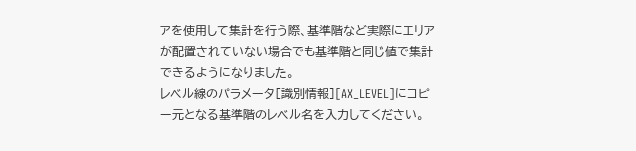アを使用して集計を行う際、基準階など実際にエリアが配置されていない場合でも基準階と同じ値で集計できるようになりました。
レベル線のパラメータ[識別情報][AX_LEVEL]にコピー元となる基準階のレベル名を入力してください。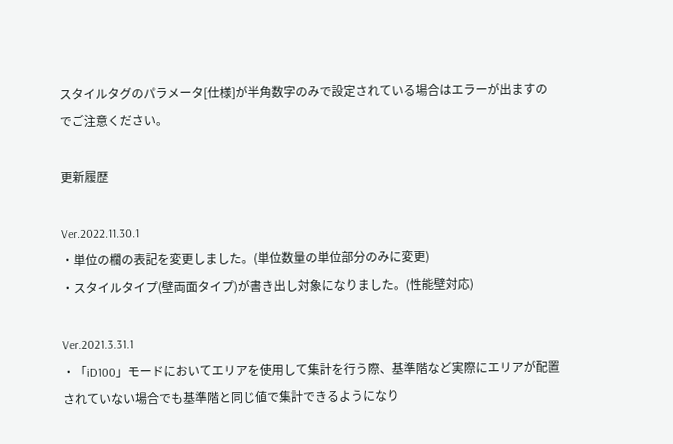スタイルタグのパラメータ[仕様]が半角数字のみで設定されている場合はエラーが出ますのでご注意ください。

更新履歴

Ver.2022.11.30.1
・単位の欄の表記を変更しました。(単位数量の単位部分のみに変更)
・スタイルタイプ(壁両面タイプ)が書き出し対象になりました。(性能壁対応)

Ver.2021.3.31.1
・「iD100」モードにおいてエリアを使用して集計を行う際、基準階など実際にエリアが配置されていない場合でも基準階と同じ値で集計できるようになり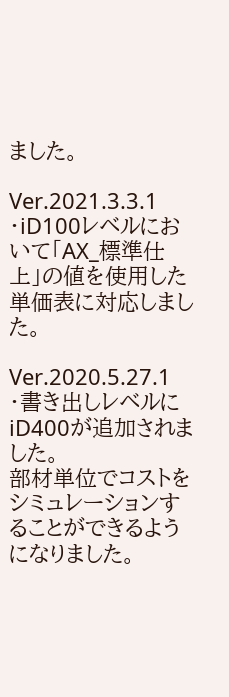ました。

Ver.2021.3.3.1
・iD100レベルにおいて「AX_標準仕上」の値を使用した単価表に対応しました。

Ver.2020.5.27.1
・書き出しレベルにiD400が追加されました。
部材単位でコストをシミュレーションすることができるようになりました。